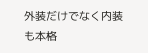外装だけでなく内装も本格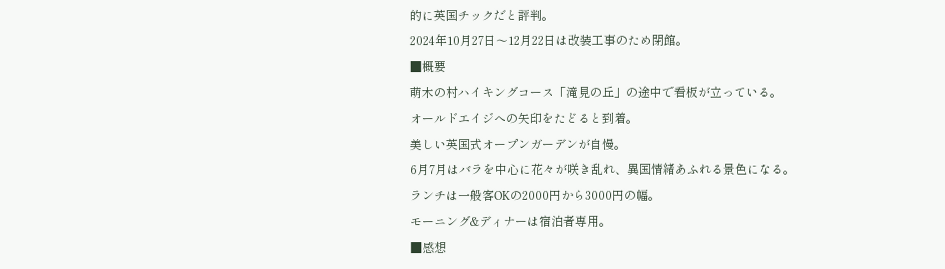的に英国チックだと評判。
2024年10月27日〜12月22日は改装工事のため閉館。
■概要
萌木の村ハイキングコース「滝見の丘」の途中で看板が立っている。
オールドエイジへの矢印をたどると到着。
美しい英国式オープンガーデンが自慢。
6月7月はバラを中心に花々が咲き乱れ、異国情緒あふれる景色になる。
ランチは一般客OKの2000円から3000円の幅。
モーニング&ディナーは宿泊者専用。
■感想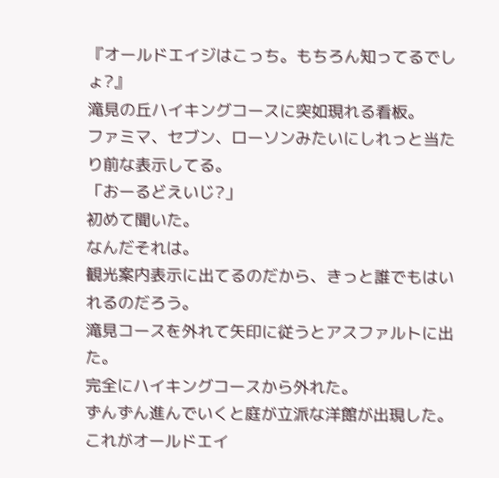『オールドエイジはこっち。もちろん知ってるでしょ?』
滝見の丘ハイキングコースに突如現れる看板。
ファミマ、セブン、ローソンみたいにしれっと当たり前な表示してる。
「おーるどえいじ?」
初めて聞いた。
なんだそれは。
観光案内表示に出てるのだから、きっと誰でもはいれるのだろう。
滝見コースを外れて矢印に従うとアスファルトに出た。
完全にハイキングコースから外れた。
ずんずん進んでいくと庭が立派な洋館が出現した。
これがオールドエイ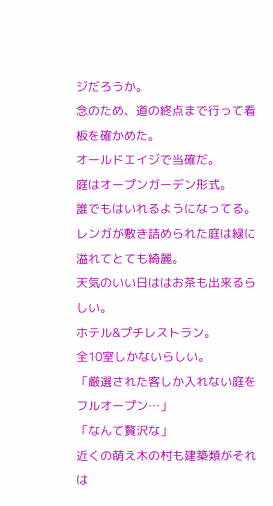ジだろうか。
念のため、道の終点まで行って看板を確かめた。
オールドエイジで当確だ。
庭はオープンガーデン形式。
誰でもはいれるようになってる。
レンガが敷き詰められた庭は緑に溢れてとても綺麗。
天気のいい日ははお茶も出来るらしい。
ホテル&プチレストラン。
全10室しかないらしい。
「厳選された客しか入れない庭をフルオープン…」
「なんて贅沢な」
近くの萌え木の村も建築類がそれは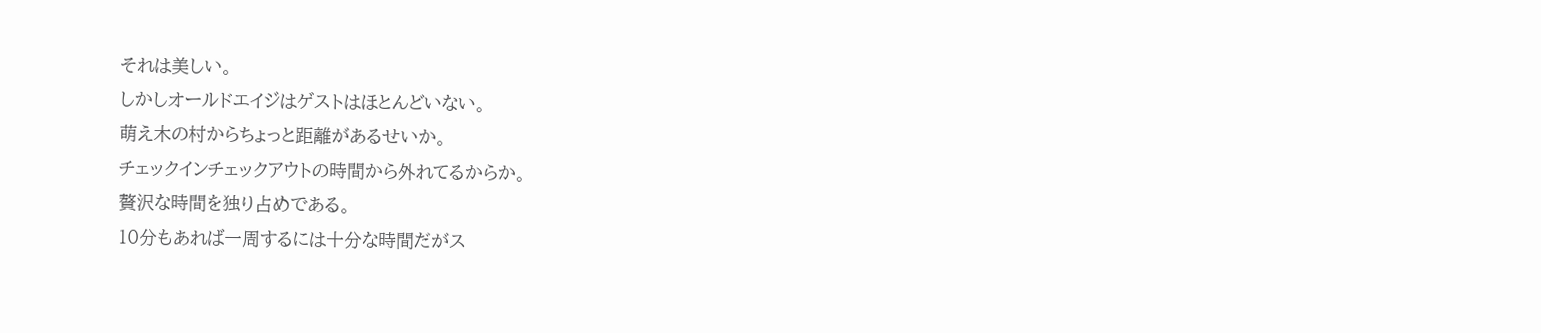それは美しい。
しかしオールドエイジはゲストはほとんどいない。
萌え木の村からちょっと距離があるせいか。
チェックインチェックアウトの時間から外れてるからか。
贅沢な時間を独り占めである。
10分もあれば一周するには十分な時間だがス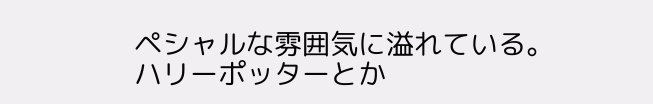ペシャルな雰囲気に溢れている。
ハリーポッターとか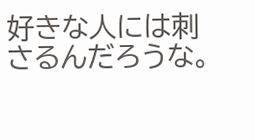好きな人には刺さるんだろうな。